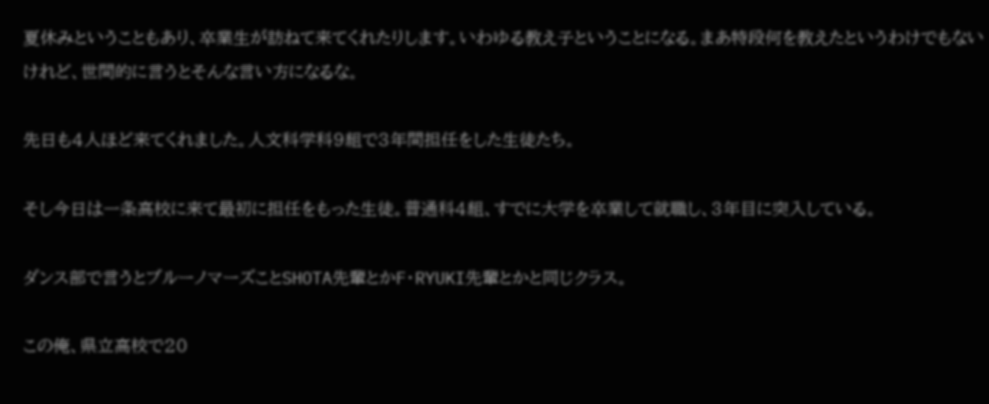夏休みということもあり、卒業生が訪ねて来てくれたりします。いわゆる教え子ということになる。まあ特段何を教えたというわけでもないけれど、世間的に言うとそんな言い方になるな。

先日も4人ほど来てくれました。人文科学科9組で3年間担任をした生徒たち。

そし今日は一条高校に来て最初に担任をもった生徒。普通科4組、すでに大学を卒業して就職し、3年目に突入している。

ダンス部で言うとブルーノマーズことSHOTA先輩とかF・RYUKI先輩とかと同じクラス。

この俺、県立高校で20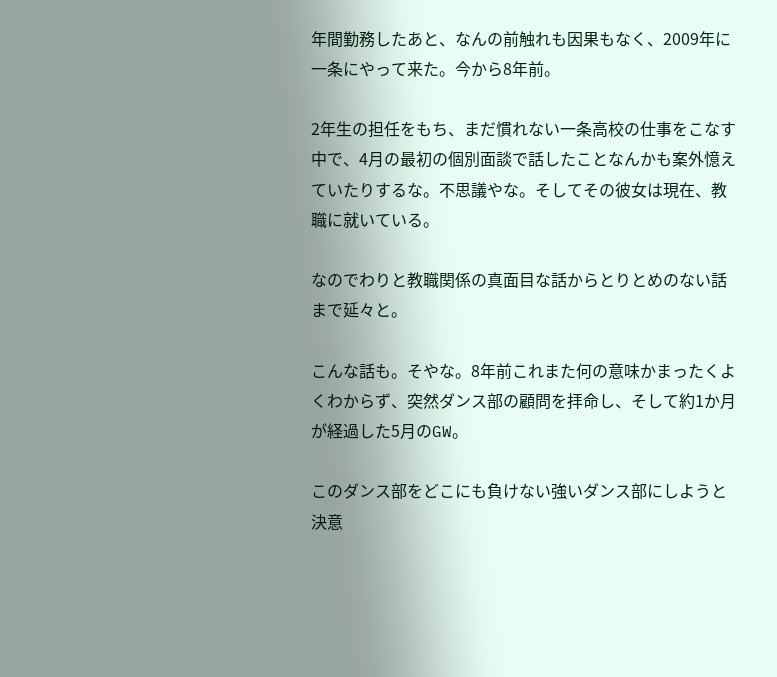年間勤務したあと、なんの前触れも因果もなく、2009年に一条にやって来た。今から8年前。

2年生の担任をもち、まだ慣れない一条高校の仕事をこなす中で、4月の最初の個別面談で話したことなんかも案外憶えていたりするな。不思議やな。そしてその彼女は現在、教職に就いている。

なのでわりと教職関係の真面目な話からとりとめのない話まで延々と。

こんな話も。そやな。8年前これまた何の意味かまったくよくわからず、突然ダンス部の顧問を拝命し、そして約1か月が経過した5月のGW。

このダンス部をどこにも負けない強いダンス部にしようと決意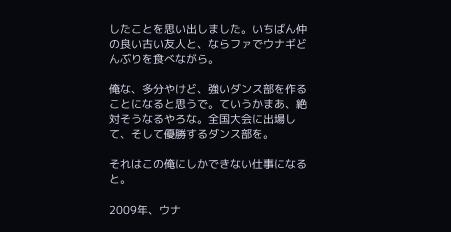したことを思い出しました。いちばん仲の良い古い友人と、ならファでウナギどんぶりを食べながら。

俺な、多分やけど、強いダンス部を作ることになると思うで。ていうかまあ、絶対そうなるやろな。全国大会に出場して、そして優勝するダンス部を。

それはこの俺にしかできない仕事になると。

2009年、ウナ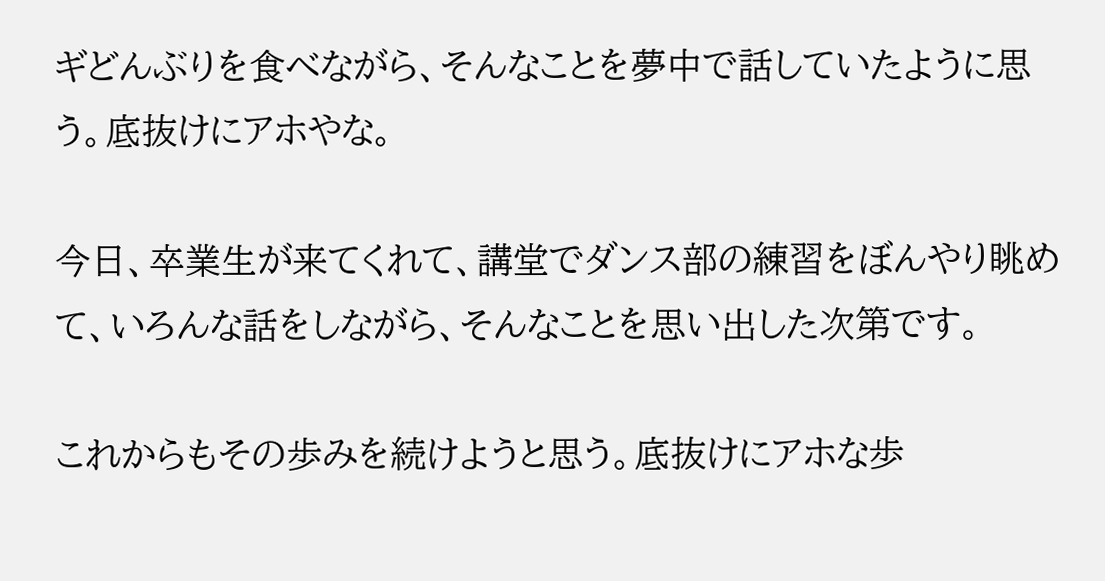ギどんぶりを食べながら、そんなことを夢中で話していたように思う。底抜けにアホやな。

今日、卒業生が来てくれて、講堂でダンス部の練習をぼんやり眺めて、いろんな話をしながら、そんなことを思い出した次第です。

これからもその歩みを続けようと思う。底抜けにアホな歩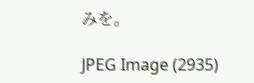みを。

JPEG Image (2935)